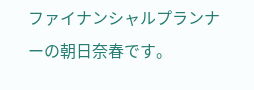ファイナンシャルプランナーの朝日奈春です。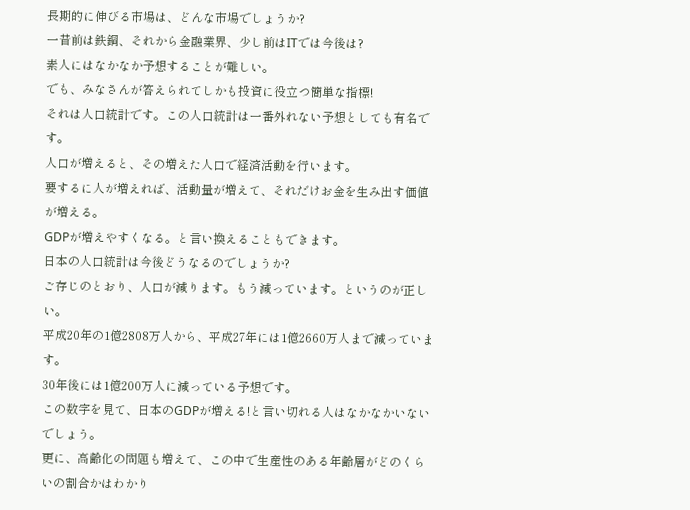長期的に伸びる市場は、どんな市場でしょうか?
一昔前は鉄鋼、それから金融業界、少し前はITでは今後は?
素人にはなかなか予想することが難しい。
でも、みなさんが答えられてしかも投資に役立つ簡単な指標!
それは人口統計です。この人口統計は一番外れない予想としても有名です。
人口が増えると、その増えた人口で経済活動を行います。
要するに人が増えれば、活動量が増えて、それだけお金を生み出す価値が増える。
GDPが増えやすくなる。と言い換えることもできます。
日本の人口統計は今後どうなるのでしょうか?
ご存じのとおり、人口が減ります。もう減っています。というのが正しい。
平成20年の1億2808万人から、平成27年には1億2660万人まで減っています。
30年後には1億200万人に減っている予想です。
この数字を見て、日本のGDPが増える!と言い切れる人はなかなかいないでしょう。
更に、高齢化の問題も増えて、この中で生産性のある年齢層がどのくらいの割合かはわかり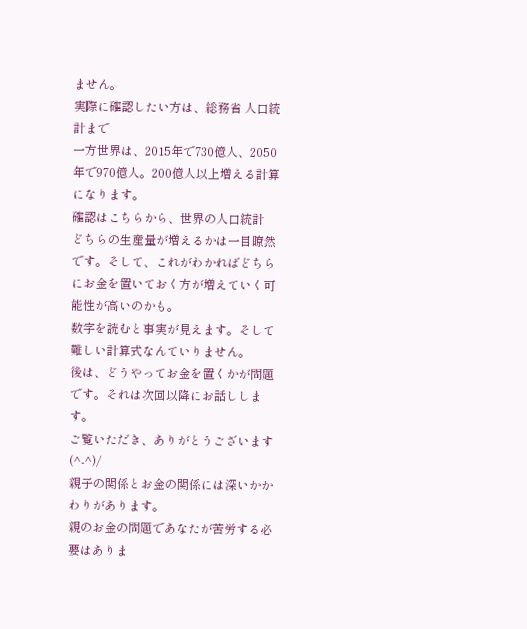ません。
実際に確認したい方は、総務省 人口統計まで
一方世界は、2015年で730億人、2050年で970億人。200億人以上増える計算になります。
確認はこちらから、世界の人口統計
どちらの生産量が増えるかは一目瞭然です。そして、これがわかればどちらにお金を置いておく方が増えていく可能性が高いのかも。
数字を読むと事実が見えます。そして難しい計算式なんていりません。
後は、どうやってお金を置くかが問題です。それは次回以降にお話しします。
ご覧いただき、ありがとうございます(^-^)/
親子の関係とお金の関係には深いかかわりがあります。
親のお金の問題であなたが苦労する必要はありま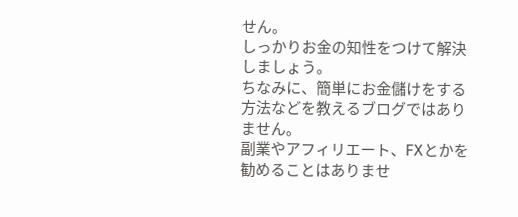せん。
しっかりお金の知性をつけて解決しましょう。
ちなみに、簡単にお金儲けをする方法などを教えるブログではありません。
副業やアフィリエート、FXとかを勧めることはありませ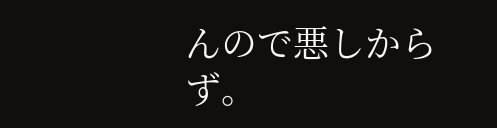んので悪しからず。